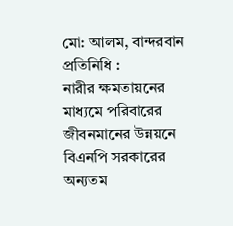মো: আলম, বান্দরবান প্রতিনিধি :
নারীর ক্ষমতায়নের মাধ্যমে পরিবারের জীবনমানের উন্নয়নে বিএনপি সরকারের অন্যতম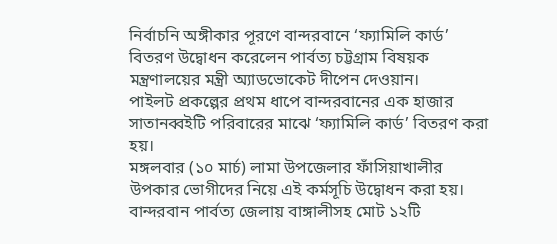নির্বাচনি অঙ্গীকার পূরণে বান্দরবানে ‘ফ্যামিলি কার্ড’ বিতরণ উদ্বোধন করেলেন পার্বত্য চট্টগ্রাম বিষয়ক মন্ত্রণালয়ের মন্ত্রী অ্যাডভোকেট দীপেন দেওয়ান।
পাইলট প্রকল্পের প্রথম ধাপে বান্দরবানের এক হাজার সাতানব্বইটি পরিবারের মাঝে ‘ফ্যামিলি কার্ড’ বিতরণ করা হয়।
মঙ্গলবার (১০ মার্চ) লামা উপজেলার ফাঁসিয়াখালীর উপকার ভোগীদের নিয়ে এই কর্মসূচি উদ্বোধন করা হয়।
বান্দরবান পার্বত্য জেলায় বাঙ্গালীসহ মোট ১২টি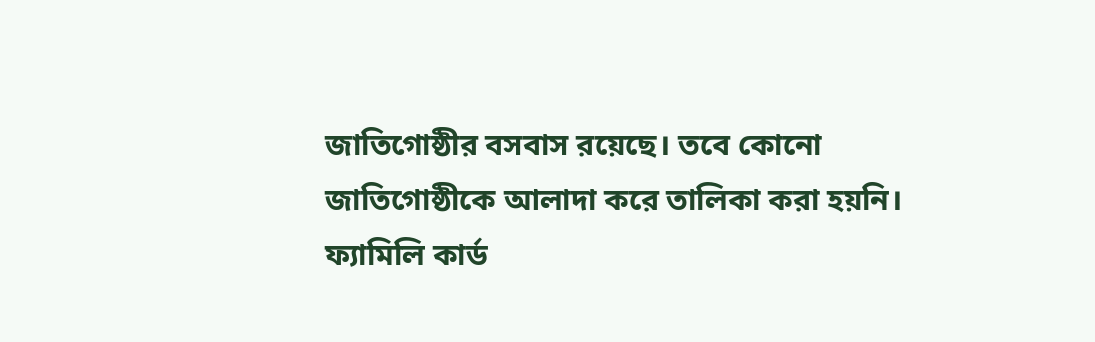জাতিগোষ্ঠীর বসবাস রয়েছে। তবে কোনো জাতিগোষ্ঠীকে আলাদা করে তালিকা করা হয়নি।
ফ্যামিলি কার্ড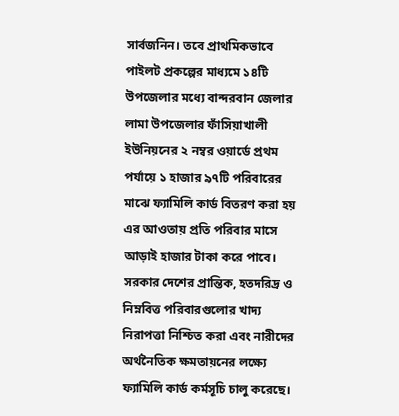সার্বজনিন। তবে প্রাথমিকভাবে পাইলট প্রকল্পের মাধ্যমে ১৪টি উপজেলার মধ্যে বান্দরবান জেলার লামা উপজেলার ফাঁসিয়াখালী ইউনিয়নের ২ নম্বর ওয়ার্ডে প্রথম পর্যায়ে ১ হাজার ৯৭টি পরিবারের মাঝে ফ্যামিলি কার্ড বিতরণ করা হয় এর আওতায় প্রতি পরিবার মাসে আড়াই হাজার টাকা করে পাবে।
সরকার দেশের প্রান্তিক, হতদরিদ্র ও নিম্নবিত্ত পরিবারগুলোর খাদ্য নিরাপত্তা নিশ্চিত করা এবং নারীদের অর্থনৈতিক ক্ষমতায়নের লক্ষ্যে ফ্যামিলি কার্ড কর্মসূচি চালু করেছে।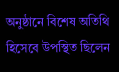অনুষ্ঠানে বিশেষ অতিথি হিসেবে উপস্থিত ছিলেন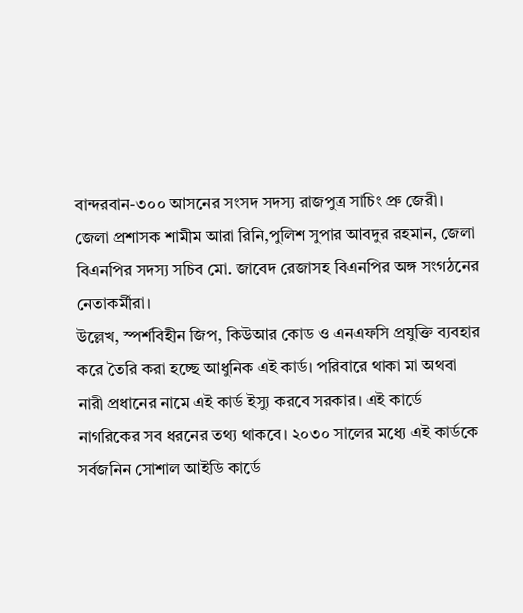বান্দরবান-৩০০ আসনের সংসদ সদস্য রাজপুত্র সাচিং প্রু জেরী। জেলা প্রশাসক শামীম আরা রিনি,পুলিশ সুপার আবদুর রহমান, জেলা বিএনপির সদস্য সচিব মো. জাবেদ রেজাসহ বিএনপির অঙ্গ সংগঠনের নেতাকর্মীরা।
উল্লেখ, স্পর্শবিহীন জিপ, কিউআর কোড ও এনএফসি প্রযুক্তি ব্যবহার করে তৈরি করা হচ্ছে আধুনিক এই কার্ড। পরিবারে থাকা মা অথবা নারী প্রধানের নামে এই কার্ড ইস্যু করবে সরকার। এই কার্ডে নাগরিকের সব ধরনের তথ্য থাকবে। ২০৩০ সালের মধ্যে এই কার্ডকে সর্বজনিন সোশাল আইডি কার্ডে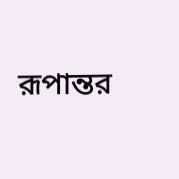রূপান্তর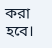করা হবে।